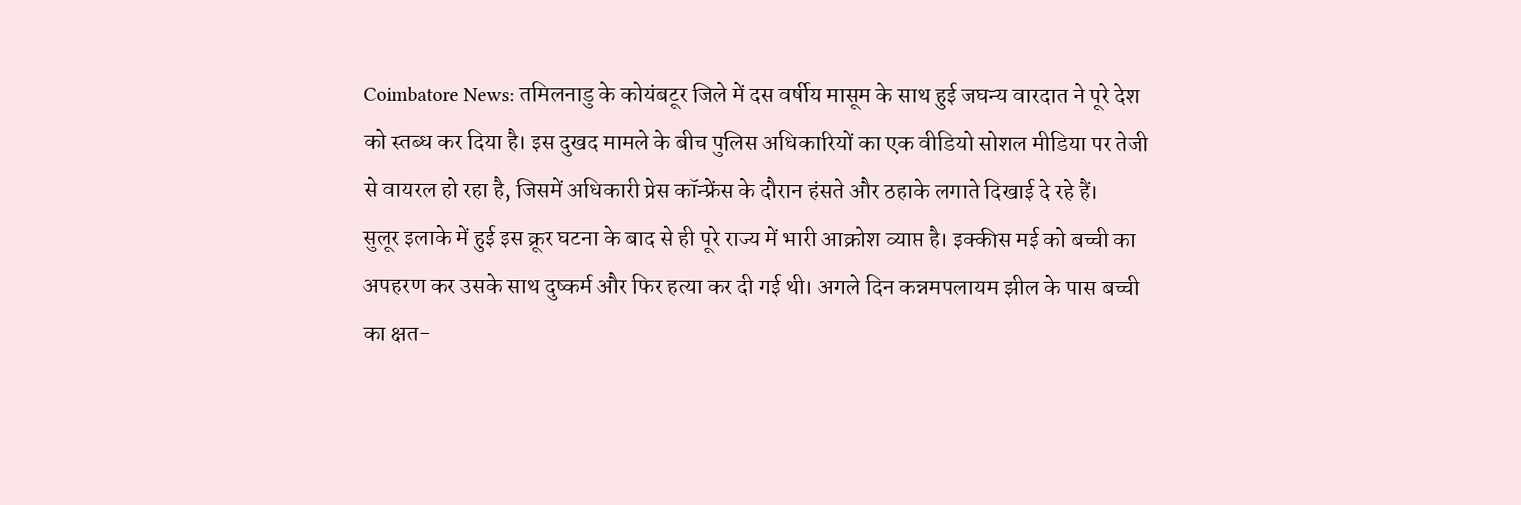Coimbatore News: तमिलनाडु के कोयंबटूर जिले में दस वर्षीय मासूम के साथ हुई जघन्य वारदात ने पूरे देश को स्तब्ध कर दिया है। इस दुखद मामले के बीच पुलिस अधिकारियों का एक वीडियो सोशल मीडिया पर तेजी से वायरल हो रहा है, जिसमें अधिकारी प्रेस कॉन्फ्रेंस के दौरान हंसते और ठहाके लगाते दिखाई दे रहे हैं।
सुलूर इलाके में हुई इस क्रूर घटना के बाद से ही पूरे राज्य में भारी आक्रोश व्याप्त है। इक्कीस मई को बच्ची का अपहरण कर उसके साथ दुष्कर्म और फिर हत्या कर दी गई थी। अगले दिन कन्नमपलायम झील के पास बच्ची का क्षत-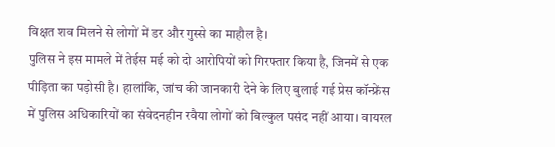विक्षत शव मिलने से लोगों में डर और गुस्से का माहौल है।
पुलिस ने इस मामले में तेईस मई को दो आरोपियों को गिरफ्तार किया है, जिनमें से एक पीड़िता का पड़ोसी है। हालांकि, जांच की जानकारी देने के लिए बुलाई गई प्रेस कॉन्फ्रेंस में पुलिस अधिकारियों का संवेदनहीन रवैया लोगों को बिल्कुल पसंद नहीं आया। वायरल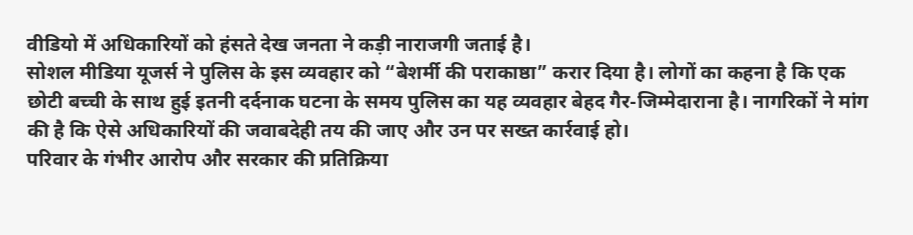वीडियो में अधिकारियों को हंसते देख जनता ने कड़ी नाराजगी जताई है।
सोशल मीडिया यूजर्स ने पुलिस के इस व्यवहार को “बेशर्मी की पराकाष्ठा” करार दिया है। लोगों का कहना है कि एक छोटी बच्ची के साथ हुई इतनी दर्दनाक घटना के समय पुलिस का यह व्यवहार बेहद गैर-जिम्मेदाराना है। नागरिकों ने मांग की है कि ऐसे अधिकारियों की जवाबदेही तय की जाए और उन पर सख्त कार्रवाई हो।
परिवार के गंभीर आरोप और सरकार की प्रतिक्रिया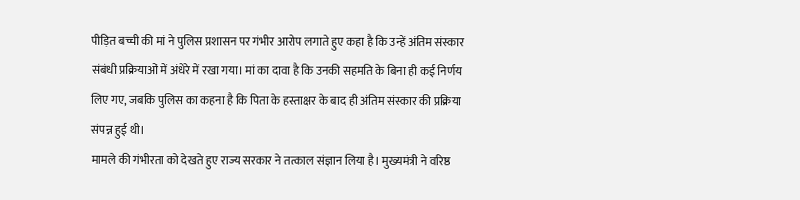पीड़ित बच्ची की मां ने पुलिस प्रशासन पर गंभीर आरोप लगाते हुए कहा है कि उन्हें अंतिम संस्कार संबंधी प्रक्रियाओं में अंधेरे में रखा गया। मां का दावा है कि उनकी सहमति के बिना ही कई निर्णय लिए गए, जबकि पुलिस का कहना है कि पिता के हस्ताक्षर के बाद ही अंतिम संस्कार की प्रक्रिया संपन्न हुई थी।
मामले की गंभीरता को देखते हुए राज्य सरकार ने तत्काल संज्ञान लिया है। मुख्यमंत्री ने वरिष्ठ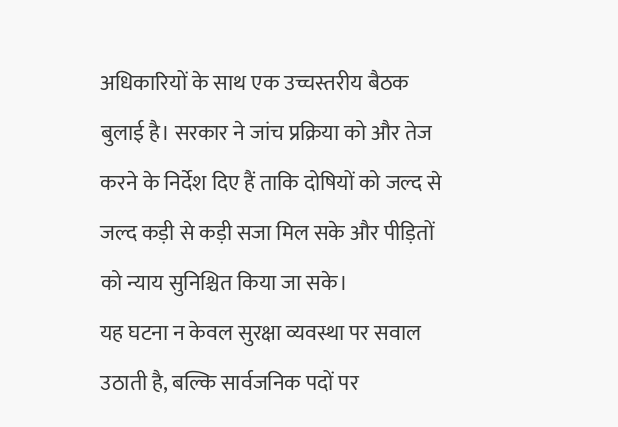अधिकारियों के साथ एक उच्चस्तरीय बैठक बुलाई है। सरकार ने जांच प्रक्रिया को और तेज करने के निर्देश दिए हैं ताकि दोषियों को जल्द से जल्द कड़ी से कड़ी सजा मिल सके और पीड़ितों को न्याय सुनिश्चित किया जा सके।
यह घटना न केवल सुरक्षा व्यवस्था पर सवाल उठाती है, बल्कि सार्वजनिक पदों पर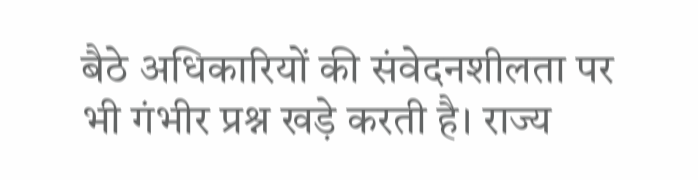बैठे अधिकारियों की संवेदनशीलता पर भी गंभीर प्रश्न खड़े करती है। राज्य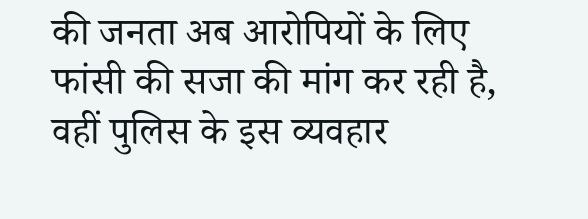की जनता अब आरोपियों के लिए फांसी की सजा की मांग कर रही है, वहीं पुलिस के इस व्यवहार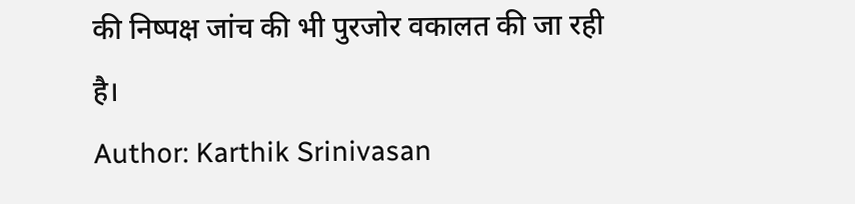की निष्पक्ष जांच की भी पुरजोर वकालत की जा रही है।
Author: Karthik Srinivasan